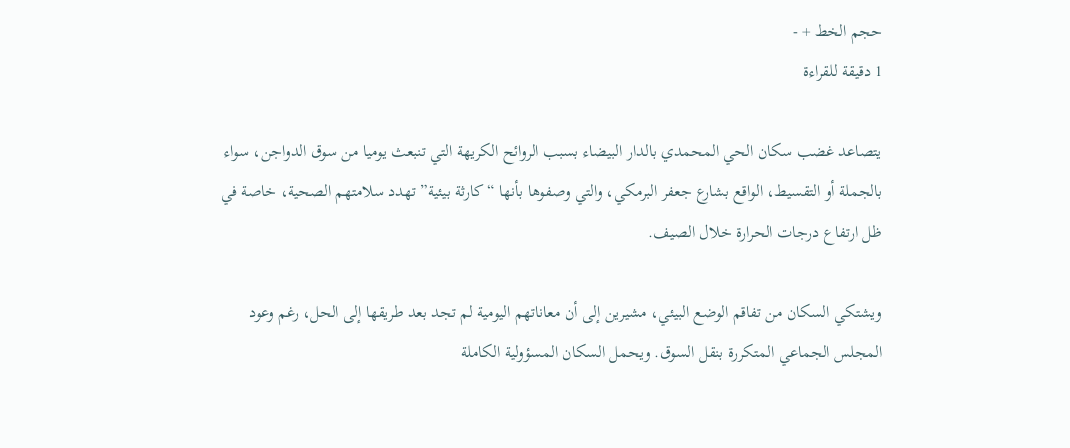حجم الخط + -
1 دقيقة للقراءة

يتصاعد غضب سكان الحي المحمدي بالدار البيضاء بسبب الروائح الكريهة التي تنبعث يوميا من سوق الدواجن، سواء بالجملة أو التقسيط، الواقع بشارع جعفر البرمكي، والتي وصفوها بأنها “كارثة بيئية” تهدد سلامتهم الصحية، خاصة في ظل ارتفاع درجات الحرارة خلال الصيف.

ويشتكي السكان من تفاقم الوضع البيئي، مشيرين إلى أن معاناتهم اليومية لم تجد بعد طريقها إلى الحل، رغم وعود المجلس الجماعي المتكررة بنقل السوق. ويحمل السكان المسؤولية الكاملة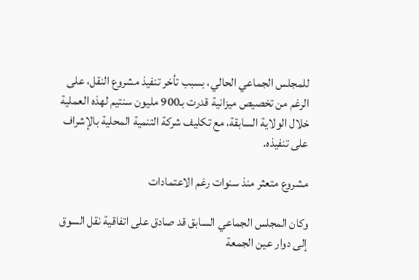للمجلس الجماعي الحالي، بسبب تأخر تنفيذ مشروع النقل، على الرغم من تخصيص ميزانية قدرت بـ900 مليون سنتيم لهذه العملية خلال الولاية السابقة، مع تكليف شركة التنمية المحلية بالإشراف على تنفيذه.

مشروع متعثر منذ سنوات رغم الاعتمادات

وكان المجلس الجماعي السابق قد صادق على اتفاقية نقل السوق إلى دوار عين الجمعة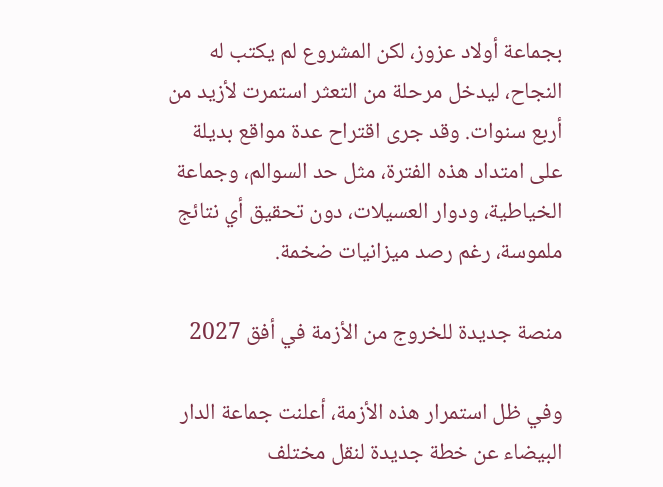بجماعة أولاد عزوز، لكن المشروع لم يكتب له النجاح، ليدخل مرحلة من التعثر استمرت لأزيد من أربع سنوات. وقد جرى اقتراح عدة مواقع بديلة على امتداد هذه الفترة، مثل حد السوالم، وجماعة الخياطية، ودوار العسيلات، دون تحقيق أي نتائج ملموسة، رغم رصد ميزانيات ضخمة.

منصة جديدة للخروج من الأزمة في أفق 2027

وفي ظل استمرار هذه الأزمة، أعلنت جماعة الدار البيضاء عن خطة جديدة لنقل مختلف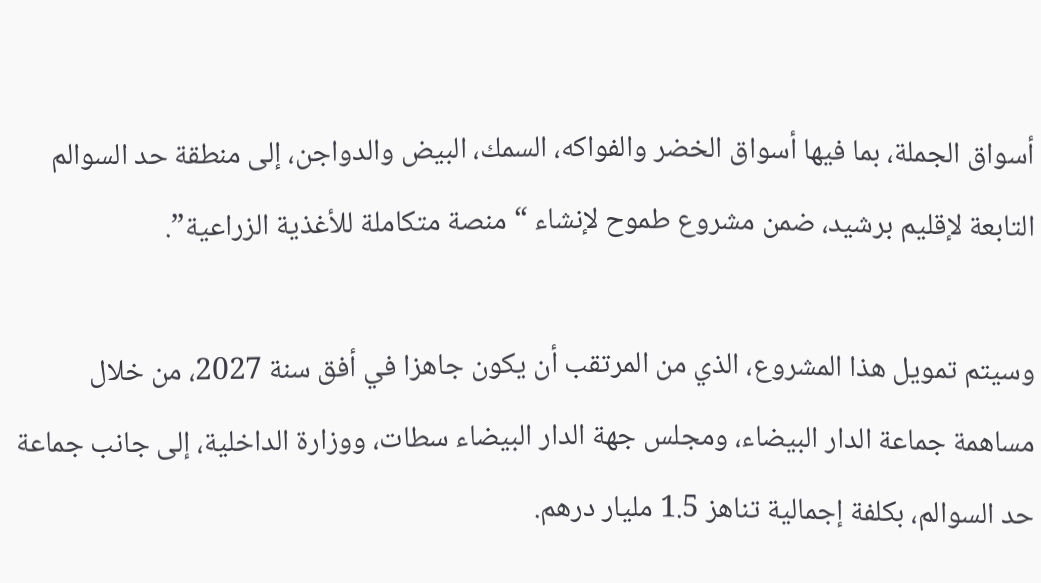أسواق الجملة، بما فيها أسواق الخضر والفواكه، السمك، البيض والدواجن، إلى منطقة حد السوالم التابعة لإقليم برشيد، ضمن مشروع طموح لإنشاء “منصة متكاملة للأغذية الزراعية”.

وسيتم تمويل هذا المشروع، الذي من المرتقب أن يكون جاهزا في أفق سنة 2027، من خلال مساهمة جماعة الدار البيضاء، ومجلس جهة الدار البيضاء سطات، ووزارة الداخلية، إلى جانب جماعة حد السوالم، بكلفة إجمالية تناهز 1.5 مليار درهم.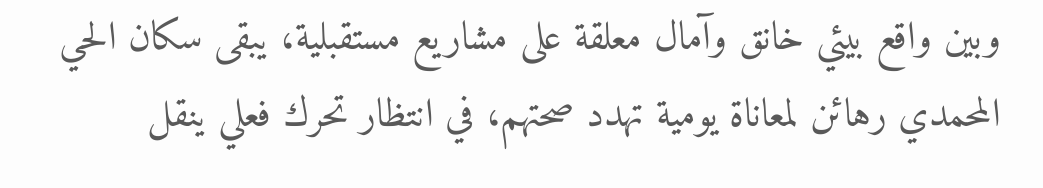وبين واقع بيئي خانق وآمال معلقة على مشاريع مستقبلية، يبقى سكان الحي المحمدي رهائن لمعاناة يومية تهدد صحتهم، في انتظار تحرك فعلي ينقل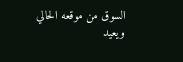السوق من موقعه الحالي ويعيد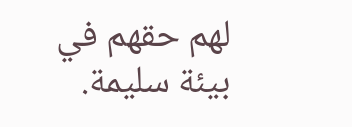لهم حقهم في بيئة سليمة.